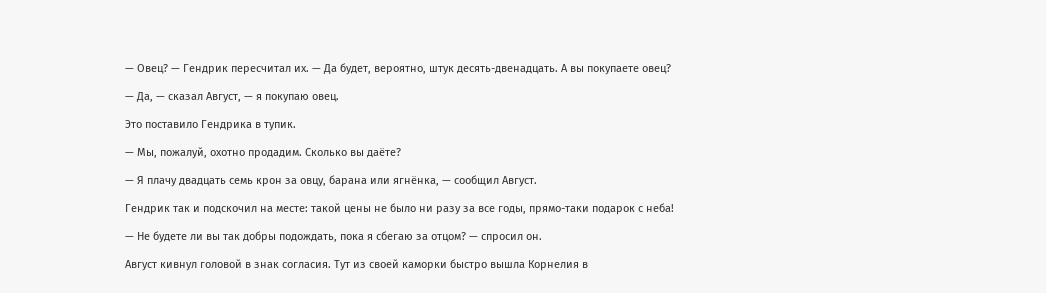— Овец? — Гендрик пересчитал их. — Да будет, вероятно, штук десять-двенадцать. А вы покупаете овец?

— Да, — сказал Август, — я покупаю овец.

Это поставило Гендрика в тупик.

— Мы, пожалуй, охотно продадим. Сколько вы даёте?

— Я плачу двадцать семь крон за овцу, барана или ягнёнка, — сообщил Август.

Гендрик так и подскочил на месте: такой цены не было ни разу за все годы, прямо-таки подарок с неба!

— Не будете ли вы так добры подождать, пока я сбегаю за отцом? — спросил он.

Август кивнул головой в знак согласия. Тут из своей каморки быстро вышла Корнелия в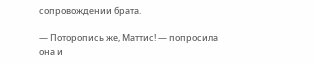сопровождении брата.

— Поторопись же, Маттис! — попросила она и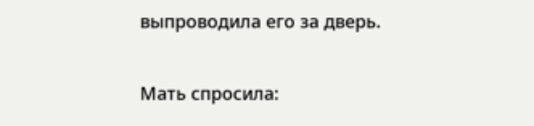выпроводила его за дверь.

Мать спросила: